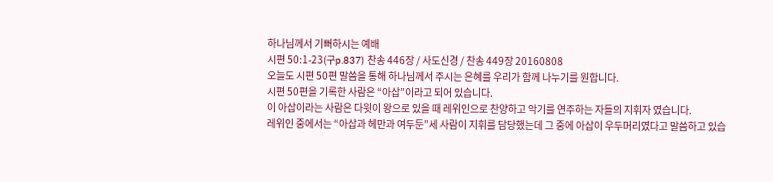하나님께서 기뻐하시는 예배
시편 50:1-23(구p.837) 찬송 446장 / 사도신경 / 찬송 449장 20160808
오늘도 시편 50편 말씀을 통해 하나님께서 주시는 은혜를 우리가 함께 나누기를 원합니다.
시편 50편을 기록한 사람은 “아삽”이라고 되어 있습니다.
이 아삽이라는 사람은 다윗이 왕으로 있을 때 레위인으로 찬양하고 악기를 연주하는 자들의 지휘자 였습니다.
레위인 중에서는 “아삽과 헤만과 여두둔”세 사람이 지휘를 담당했는데 그 중에 아삽이 우두머리였다고 말씀하고 있습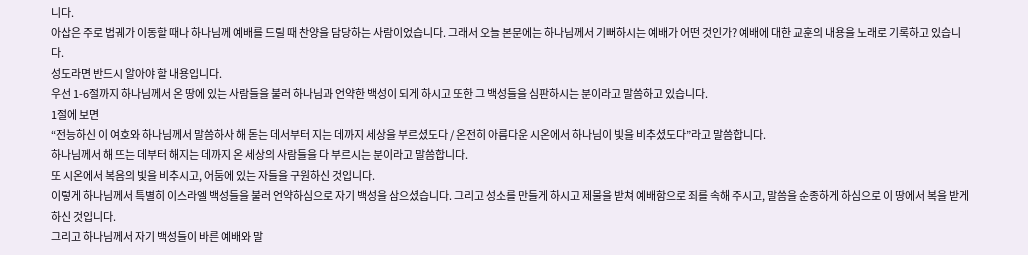니다.
아삽은 주로 법궤가 이동할 때나 하나님께 예배를 드릴 때 찬양을 담당하는 사람이었습니다. 그래서 오늘 본문에는 하나님께서 기뻐하시는 예배가 어떤 것인가? 예배에 대한 교훈의 내용을 노래로 기록하고 있습니다.
성도라면 반드시 알아야 할 내용입니다.
우선 1-6절까지 하나님께서 온 땅에 있는 사람들을 불러 하나님과 언약한 백성이 되게 하시고 또한 그 백성들을 심판하시는 분이라고 말씀하고 있습니다.
1절에 보면
“전능하신 이 여호와 하나님께서 말씀하사 해 돋는 데서부터 지는 데까지 세상을 부르셨도다 / 온전히 아름다운 시온에서 하나님이 빛을 비추셨도다”라고 말씀합니다.
하나님께서 해 뜨는 데부터 해지는 데까지 온 세상의 사람들을 다 부르시는 분이라고 말씀합니다.
또 시온에서 복음의 빛을 비추시고, 어둠에 있는 자들을 구원하신 것입니다.
이렇게 하나님께서 특별히 이스라엘 백성들을 불러 언약하심으로 자기 백성을 삼으셨습니다. 그리고 성소를 만들게 하시고 제물을 받쳐 예배함으로 죄를 속해 주시고, 말씀을 순종하게 하심으로 이 땅에서 복을 받게 하신 것입니다.
그리고 하나님께서 자기 백성들이 바른 예배와 말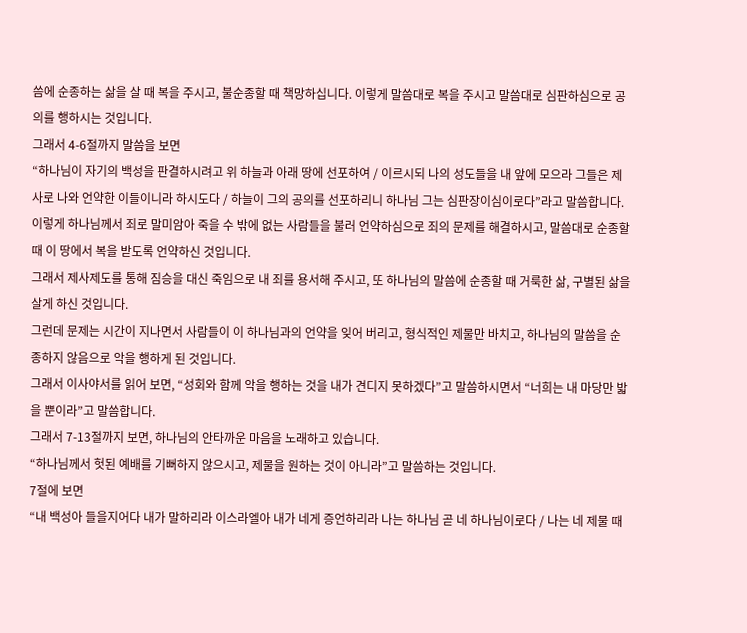씀에 순종하는 삶을 살 때 복을 주시고, 불순종할 때 책망하십니다. 이렇게 말씀대로 복을 주시고 말씀대로 심판하심으로 공의를 행하시는 것입니다.
그래서 4-6절까지 말씀을 보면
“하나님이 자기의 백성을 판결하시려고 위 하늘과 아래 땅에 선포하여 / 이르시되 나의 성도들을 내 앞에 모으라 그들은 제사로 나와 언약한 이들이니라 하시도다 / 하늘이 그의 공의를 선포하리니 하나님 그는 심판장이심이로다”라고 말씀합니다.
이렇게 하나님께서 죄로 말미암아 죽을 수 밖에 없는 사람들을 불러 언약하심으로 죄의 문제를 해결하시고, 말씀대로 순종할 때 이 땅에서 복을 받도록 언약하신 것입니다.
그래서 제사제도를 통해 짐승을 대신 죽임으로 내 죄를 용서해 주시고, 또 하나님의 말씀에 순종할 때 거룩한 삶, 구별된 삶을 살게 하신 것입니다.
그런데 문제는 시간이 지나면서 사람들이 이 하나님과의 언약을 잊어 버리고, 형식적인 제물만 바치고, 하나님의 말씀을 순종하지 않음으로 악을 행하게 된 것입니다.
그래서 이사야서를 읽어 보면, “성회와 함께 악을 행하는 것을 내가 견디지 못하겠다”고 말씀하시면서 “너희는 내 마당만 밟을 뿐이라”고 말씀합니다.
그래서 7-13절까지 보면, 하나님의 안타까운 마음을 노래하고 있습니다.
“하나님께서 헛된 예배를 기뻐하지 않으시고, 제물을 원하는 것이 아니라”고 말씀하는 것입니다.
7절에 보면
“내 백성아 들을지어다 내가 말하리라 이스라엘아 내가 네게 증언하리라 나는 하나님 곧 네 하나님이로다 / 나는 네 제물 때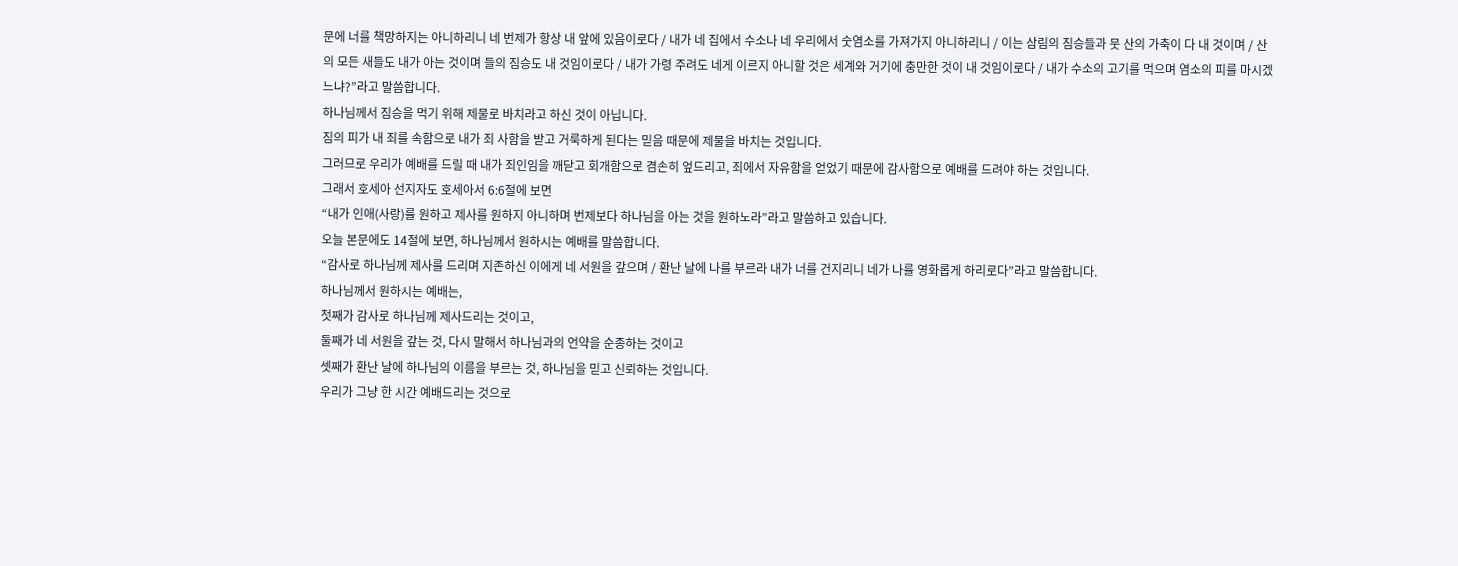문에 너를 책망하지는 아니하리니 네 번제가 항상 내 앞에 있음이로다 / 내가 네 집에서 수소나 네 우리에서 숫염소를 가져가지 아니하리니 / 이는 삼림의 짐승들과 뭇 산의 가축이 다 내 것이며 / 산의 모든 새들도 내가 아는 것이며 들의 짐승도 내 것임이로다 / 내가 가령 주려도 네게 이르지 아니할 것은 세계와 거기에 충만한 것이 내 것임이로다 / 내가 수소의 고기를 먹으며 염소의 피를 마시겠느냐?”라고 말씀합니다.
하나님께서 짐승을 먹기 위해 제물로 바치라고 하신 것이 아닙니다.
짐의 피가 내 죄를 속함으로 내가 죄 사함을 받고 거룩하게 된다는 믿음 때문에 제물을 바치는 것입니다.
그러므로 우리가 예배를 드릴 때 내가 죄인임을 깨닫고 회개함으로 겸손히 엎드리고, 죄에서 자유함을 얻었기 때문에 감사함으로 예배를 드려야 하는 것입니다.
그래서 호세아 선지자도 호세아서 6:6절에 보면
“내가 인애(사랑)를 원하고 제사를 원하지 아니하며 번제보다 하나님을 아는 것을 원하노라”라고 말씀하고 있습니다.
오늘 본문에도 14절에 보면, 하나님께서 원하시는 예배를 말씀합니다.
“감사로 하나님께 제사를 드리며 지존하신 이에게 네 서원을 갚으며 / 환난 날에 나를 부르라 내가 너를 건지리니 네가 나를 영화롭게 하리로다”라고 말씀합니다.
하나님께서 원하시는 예배는,
첫째가 감사로 하나님께 제사드리는 것이고,
둘째가 네 서원을 갚는 것, 다시 말해서 하나님과의 언약을 순종하는 것이고
셋째가 환난 날에 하나님의 이름을 부르는 것, 하나님을 믿고 신뢰하는 것입니다.
우리가 그냥 한 시간 예배드리는 것으로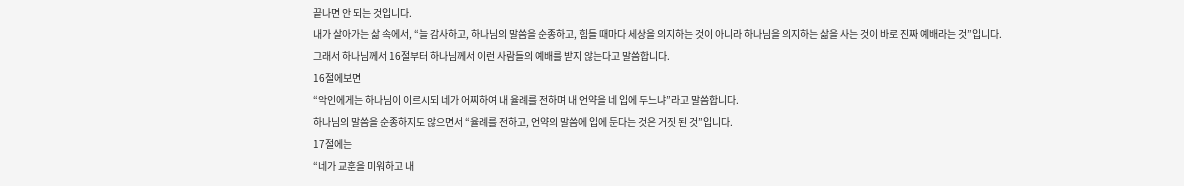끝나면 안 되는 것입니다.
내가 살아가는 삶 속에서, “늘 감사하고, 하나님의 말씀을 순종하고, 힘들 때마다 세상을 의지하는 것이 아니라 하나님을 의지하는 삶을 사는 것이 바로 진짜 예배라는 것”입니다.
그래서 하나님께서 16절부터 하나님께서 이런 사람들의 예배를 받지 않는다고 말씀합니다.
16절에보면
“악인에게는 하나님이 이르시되 네가 어찌하여 내 율례를 전하며 내 언약을 네 입에 두느냐”라고 말씀합니다.
하나님의 말씀을 순종하지도 않으면서 “율례를 전하고, 언약의 말씀에 입에 둔다는 것은 거짓 된 것”입니다.
17절에는
“네가 교훈을 미워하고 내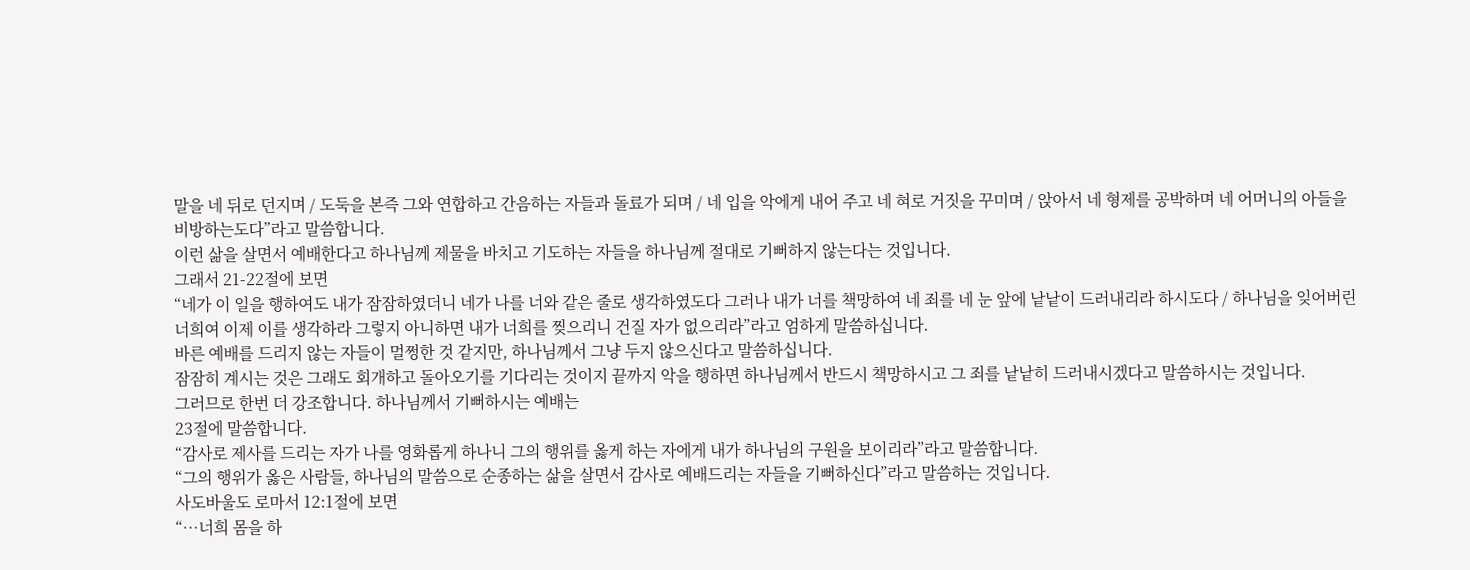말을 네 뒤로 던지며 / 도둑을 본즉 그와 연합하고 간음하는 자들과 돌료가 되며 / 네 입을 악에게 내어 주고 네 혀로 거짓을 꾸미며 / 앉아서 네 형제를 공박하며 네 어머니의 아들을 비방하는도다”라고 말씀합니다.
이런 삶을 살면서 예배한다고 하나님께 제물을 바치고 기도하는 자들을 하나님께 절대로 기뻐하지 않는다는 것입니다.
그래서 21-22절에 보면
“네가 이 일을 행하여도 내가 잠잠하였더니 네가 나를 너와 같은 줄로 생각하였도다 그러나 내가 너를 책망하여 네 죄를 네 눈 앞에 낱낱이 드러내리라 하시도다 / 하나님을 잊어버린 너희여 이제 이를 생각하라 그렇지 아니하면 내가 너희를 찢으리니 건질 자가 없으리라”라고 엄하게 말씀하십니다.
바른 예배를 드리지 않는 자들이 멀쩡한 것 같지만, 하나님께서 그냥 두지 않으신다고 말씀하십니다.
잠잠히 계시는 것은 그래도 회개하고 돌아오기를 기다리는 것이지 끝까지 악을 행하면 하나님께서 반드시 책망하시고 그 죄를 낱낱히 드러내시겠다고 말씀하시는 것입니다.
그러므로 한번 더 강조합니다. 하나님께서 기뻐하시는 예배는
23절에 말씀합니다.
“감사로 제사를 드리는 자가 나를 영화롭게 하나니 그의 행위를 옳게 하는 자에게 내가 하나님의 구원을 보이리라”라고 말씀합니다.
“그의 행위가 옳은 사람들, 하나님의 말씀으로 순종하는 삶을 살면서 감사로 예배드리는 자들을 기뻐하신다”라고 말씀하는 것입니다.
사도바울도 로마서 12:1절에 보면
“…너희 몸을 하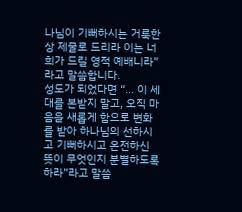나님이 기뻐하시는 거룩한 상 제물로 드리라 이는 너희가 드릴 영적 예배니라”라고 말씀합니다.
성도가 되었다면 “… 이 세대를 본받지 말고, 오직 마음을 새롭게 함으로 변화를 받아 하나님의 선하시고 기뻐하시고 온전하신 뜻이 무엇인지 분별하도록 하라”라고 말씀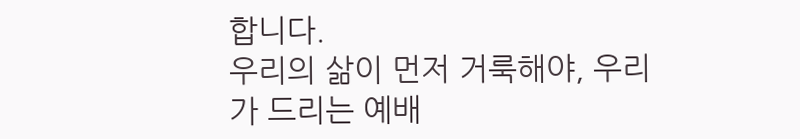합니다.
우리의 삶이 먼저 거룩해야, 우리가 드리는 예배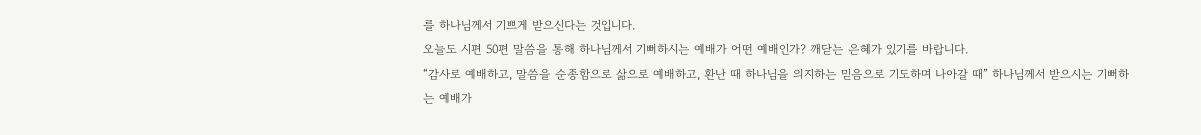를 하나님께서 기쁘게 받으신다는 것입니다.
오늘도 시편 50편 말씀을 통해 하나님께서 기뻐하시는 예배가 어떤 예배인가? 깨닫는 은혜가 있기를 바랍니다.
“감사로 예배하고, 말씀을 순종함으로 삶으로 예배하고, 환난 때 하나님을 의지하는 믿음으로 기도하며 나아갈 때” 하나님께서 받으시는 기뻐하는 예배가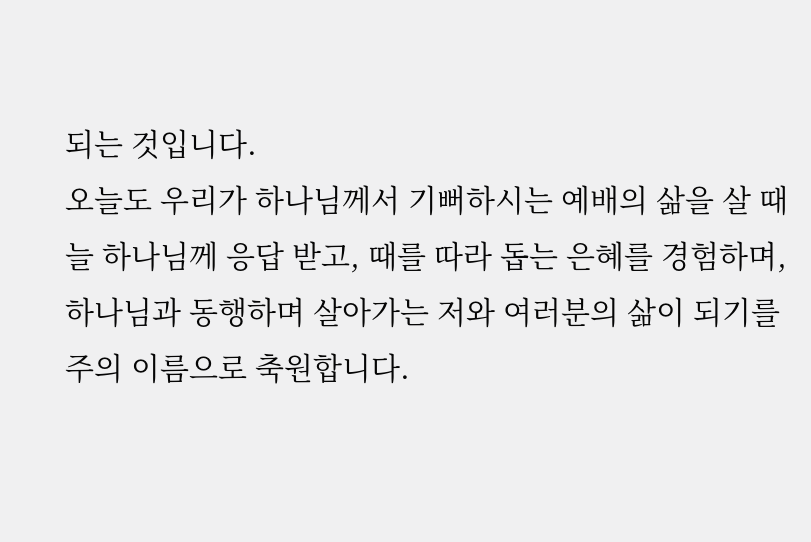되는 것입니다.
오늘도 우리가 하나님께서 기뻐하시는 예배의 삶을 살 때 늘 하나님께 응답 받고, 때를 따라 돕는 은혜를 경험하며, 하나님과 동행하며 살아가는 저와 여러분의 삶이 되기를 주의 이름으로 축원합니다.